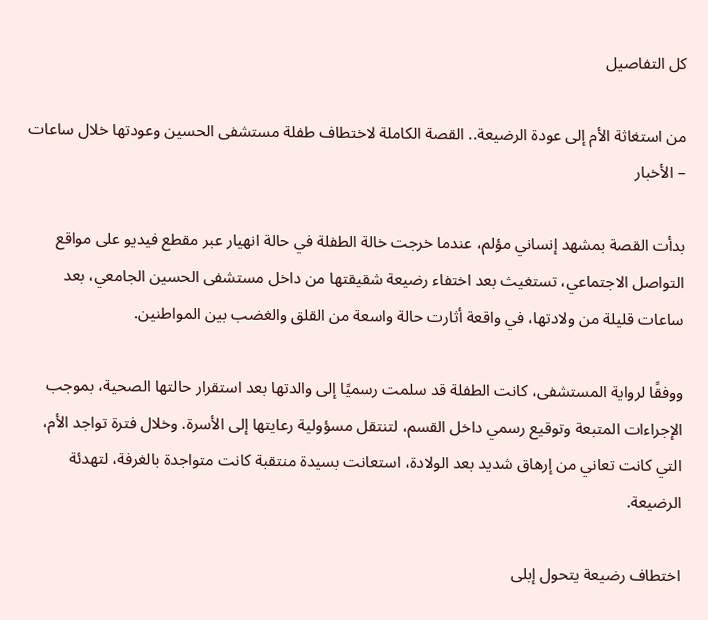كل التفاصيل

من استغاثة الأم إلى عودة الرضيعة.. القصة الكاملة لاختطاف طفلة مستشفى الحسين وعودتها خلال ساعات – الأخبار

بدأت القصة بمشهد إنساني مؤلم، عندما خرجت خالة الطفلة في حالة انهيار عبر مقطع فيديو على مواقع التواصل الاجتماعي، تستغيث بعد اختفاء رضيعة شقيقتها من داخل مستشفى الحسين الجامعي، بعد ساعات قليلة من ولادتها، في واقعة أثارت حالة واسعة من القلق والغضب بين المواطنين.

ووفقًا لرواية المستشفى، كانت الطفلة قد سلمت رسميًا إلى والدتها بعد استقرار حالتها الصحية، بموجب الإجراءات المتبعة وتوقيع رسمي داخل القسم، لتنتقل مسؤولية رعايتها إلى الأسرة. وخلال فترة تواجد الأم، التي كانت تعاني من إرهاق شديد بعد الولادة، استعانت بسيدة منتقبة كانت متواجدة بالغرفة، لتهدئة الرضيعة.

اختطاف رضيعة يتحول إبلى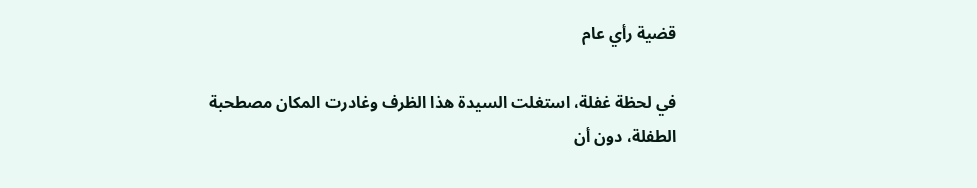قضية رأي عام

في لحظة غفلة، استغلت السيدة هذا الظرف وغادرت المكان مصطحبة الطفلة، دون أن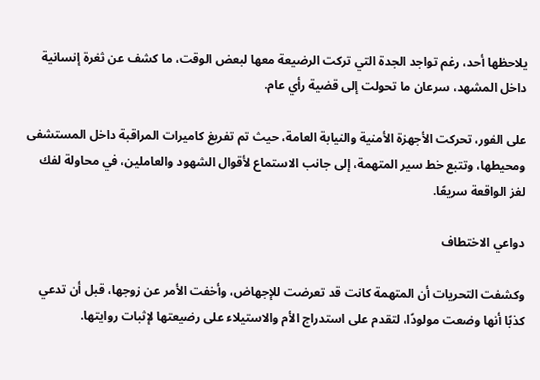يلاحظها أحد، رغم تواجد الجدة التي تركت الرضيعة معها لبعض الوقت، ما كشف عن ثغرة إنسانية داخل المشهد، سرعان ما تحولت إلى قضية رأي عام.

على الفور، تحركت الأجهزة الأمنية والنيابة العامة، حيث تم تفريغ كاميرات المراقبة داخل المستشفى ومحيطها، وتتبع خط سير المتهمة، إلى جانب الاستماع لأقوال الشهود والعاملين، في محاولة لفك لغز الواقعة سريعًا.

دواعي الاختطاف

وكشفت التحريات أن المتهمة كانت قد تعرضت للإجهاض، وأخفت الأمر عن زوجها، قبل أن تدعي كذبًا أنها وضعت مولودًا، لتقدم على استدراج الأم والاستيلاء على رضيعتها لإثبات روايتها.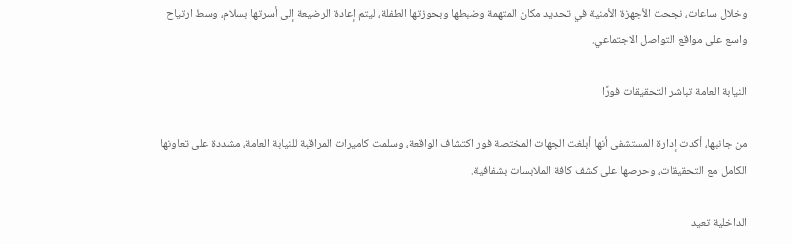وخلال ساعات، نجحت الأجهزة الأمنية في تحديد مكان المتهمة وضبطها وبحوزتها الطفلة، ليتم إعادة الرضيعة إلى أسرتها بسلام، وسط ارتياح واسع على مواقع التواصل الاجتماعي.

النيابة العامة تباشر التحقيقات فورًا

من جانبها، أكدت إدارة المستشفى أنها أبلغت الجهات المختصة فور اكتشاف الواقعة، وسلمت كاميرات المراقبة للنيابة العامة، مشددة على تعاونها الكامل مع التحقيقات، وحرصها على كشف كافة الملابسات بشفافية.

الداخلية تعيد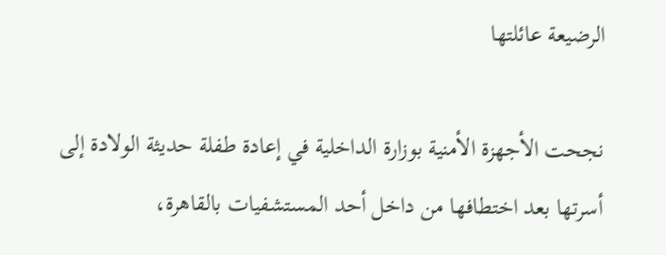الرضيعة عائلتها

نجحت الأجهزة الأمنية بوزارة الداخلية في إعادة طفلة حديثة الولادة إلى أسرتها بعد اختطافها من داخل أحد المستشفيات بالقاهرة،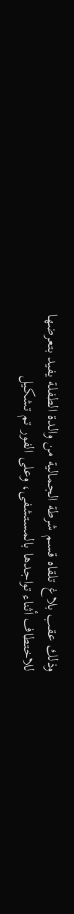وذلك عقب بلاغ تلقاه قسم شرطة الجمالية من والدة الطفلة يفيد بتعرضها للاختطاف أثناء تواجدها بالمستشفى، وعلى الفور تم تشكيل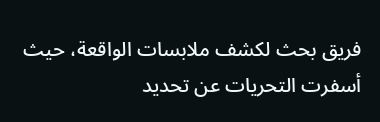فريق بحث لكشف ملابسات الواقعة، حيث أسفرت التحريات عن تحديد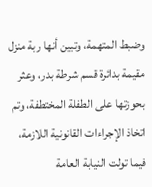وضبط المتهمة، وتبين أنها ربة منزل مقيمة بدائرة قسم شرطة بدر، وعثر بحوزتها على الطفلة المختطفة، وتم اتخاذ الإجراءات القانونية اللازمة، فيما تولت النيابة العامة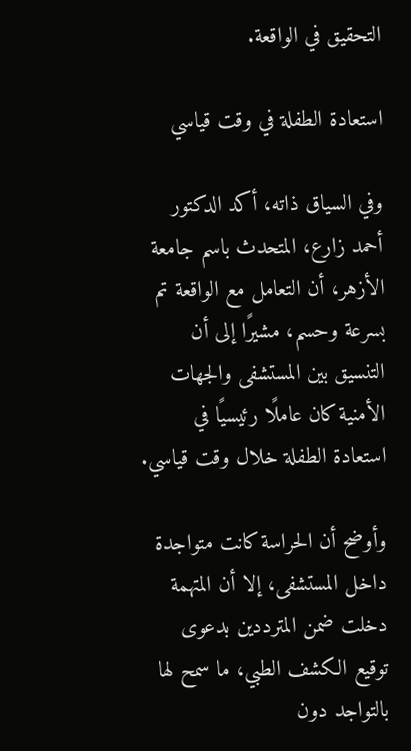التحقيق في الواقعة.

استعادة الطفلة في وقت قياسي

وفي السياق ذاته، أكد الدكتور أحمد زارع، المتحدث باسم جامعة الأزهر، أن التعامل مع الواقعة تم بسرعة وحسم، مشيرًا إلى أن التنسيق بين المستشفى والجهات الأمنية كان عاملًا رئيسيًا في استعادة الطفلة خلال وقت قياسي.

وأوضح أن الحراسة كانت متواجدة داخل المستشفى، إلا أن المتهمة دخلت ضمن المترددين بدعوى توقيع الكشف الطبي، ما سمح لها بالتواجد دون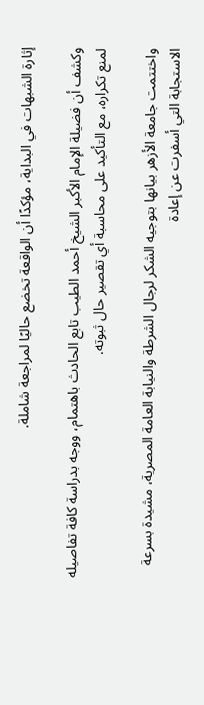إثارة الشبهات في البداية، مؤكدًا أن الواقعة تخضع حاليًا لمراجعة شاملة.

وكشف أن فضيلة الإمام الأكبر الشيخ أحمد الطيب تابع الحادث باهتمام، ووجه بدراسة كافة تفاصيله لمنع تكراره، مع التأكيد على محاسبة أي تقصير حال ثبوته.

واختتمت جامعة الأزهر بيانها بتوجيه الشكر لرجال الشرطة والنيابة العامة المصرية، مشيدة بسرعة الاستجابة التي أسفرت عن إعادة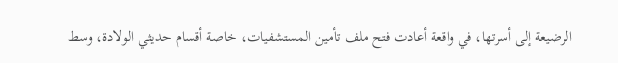الرضيعة إلى أسرتها، في واقعة أعادت فتح ملف تأمين المستشفيات، خاصة أقسام حديثي الولادة، وسط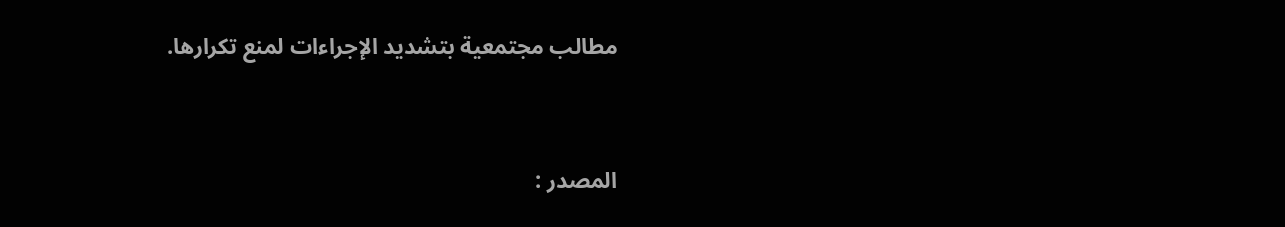مطالب مجتمعية بتشديد الإجراءات لمنع تكرارها.



المصدر :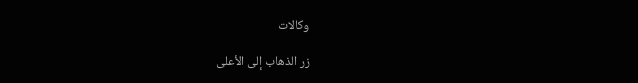وكالات

زر الذهاب إلى الأعلى